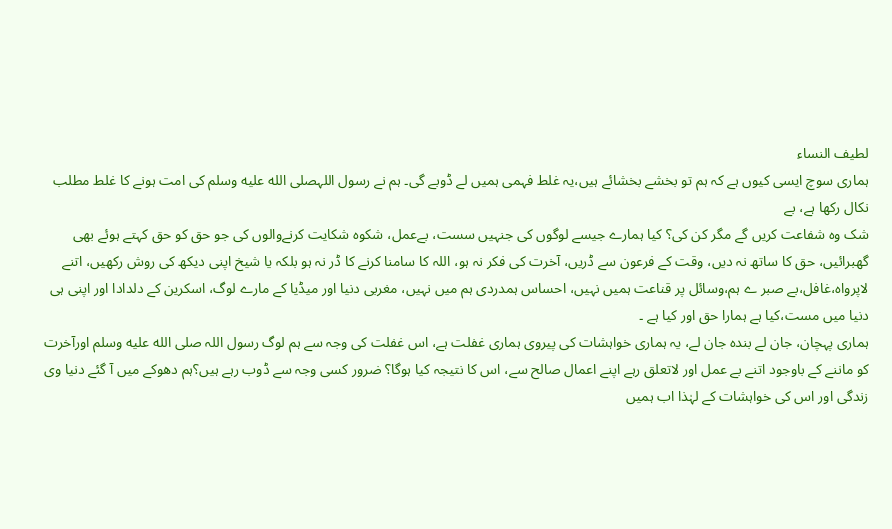لطیف النساء
ہماری سوچ ایسی کیوں ہے کہ ہم تو بخشے بخشائے ہیں،یہ غلط فہمی ہمیں لے ڈوبے گی۔ ہم نے رسول اللہصلى الله عليه وسلم کی امت ہونے کا غلط مطلب نکال رکھا ہے، بے
شک وہ شفاعت کریں گے مگر کن کی؟ کیا ہمارے جیسے لوگوں کی جنہیں سست، بےعمل، شکوہ شکایت کرنےوالوں کی جو حق کو حق کہتے ہوئے بھی گھبرائیں، حق کا ساتھ نہ دیں، وقت کے فرعون سے ڈریں، آخرت کی فکر نہ ہو، اللہ کا سامنا کرنے کا ڈر نہ ہو بلکہ یا شیخ اپنی دیکھ کی روش رکھیں، اتنے لاپرواہ،غافل،بے صبر ے ہم،وسائل پر قناعت ہمیں نہیں، احساس ہمدردی ہم میں نہیں، مغربی دنیا اور میڈیا کے مارے لوگ، اسکرین کے دلدادا اور اپنی ہی دنیا میں مست،کیا ہے ہمارا حق اور کیا ہے ۔
ہماری پہچان، جان لے بندہ جان لے، یہ ہماری خواہشات کی پیروی ہماری غفلت ہے، اس غفلت کی وجہ سے ہم لوگ رسول اللہ صلى الله عليه وسلم اورآخرت کو ماننے کے باوجود اتنے بے عمل اور لاتعلق رہے اپنے اعمال صالح سے، اس کا نتیجہ کیا ہوگا؟ ضرور کسی وجہ سے ڈوب رہے ہیں؟ہم دھوکے میں آ گئے دنیا وی زندگی اور اس کی خواہشات کے لہٰذا اب ہمیں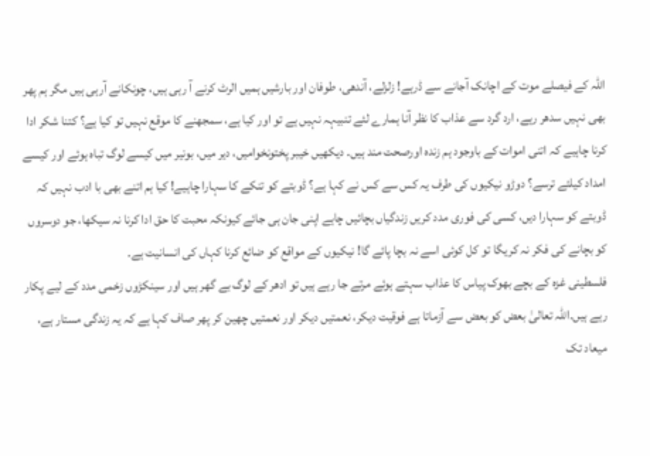اللہ کے فیصلے موت کے اچانک آجانے سے ڈرہے! زلزلے، آندھی، طوفان اور بارشیں ہمیں الرٹ کرنے آ رہی ہیں، چونکانے آرہی ہیں مگر ہم پھر بھی نہیں سدھر رہے، ارد گرد سے عذاب کا نظر آنا ہمارے لئے تنبیہہ نہیں ہے تو اور کیا ہے، سمجھنے کا موقع نہیں تو کیا ہے؟ کتنا شکر ادا کرنا چاہیے کہ اتنی اموات کے باوجود ہم زندہ اورصحت مند ہیں۔ دیکھیں خیبر پختونخوامیں، دیر میں، بونیر میں کیسے لوگ تباہ ہوئے اور کیسے امداد کیلئے ترسے؟ دوڑو نیکیوں کی طرف یہ کس سے کس نے کہا ہے؟ ڈوبتے کو تنکے کا سہارا چاہیے! کیا ہم اتنے بھی با ادب نہیں کہ ڈوبتے کو سہارا دیں، کسی کی فوری مدد کریں زندگیاں بچائیں چاہے اپنی جان ہی جائے کیونکہ محبت کا حق ادا کرنا نہ سیکھا، جو دوسروں کو بچانے کی فکر نہ کریگا تو کل کوئی اسے نہ بچا پائے گا! نیکیوں کے مواقع کو ضائع کرنا کہاں کی انسانیت ہے۔
فلسطینی غزہ کے بچے بھوک پیاس کا عذاب سہتے ہوئے مرتے جا رہے ہیں تو ادھر کے لوگ بے گھر ہیں اور سینکڑوں زخمی مدد کے لیے پکار رہے ہیں۔اللہ تعالیٰ بعض کو بعض سے آزماتا ہے فوقیت دیکر، نعمتیں دیکر اور نعمتیں چھین کر پھر صاف کہا ہے کہ یہ زندگی مستار ہے، میعاد تک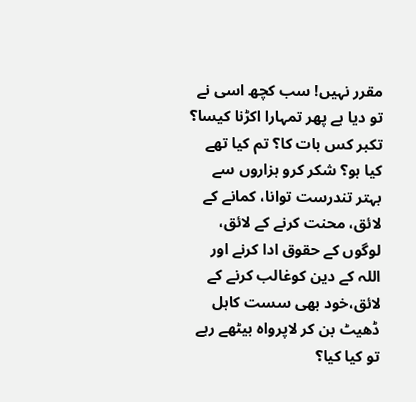مقرر نہیں! سب کچھ اسی نے تو دیا ہے پھر تمہارا اکڑنا کیسا؟ تکبر کس بات کا؟ تم کیا تھے کیا ہو؟ شکر کرو ہزاروں سے بہتر تندرست توانا، کمانے کے لائق، محنت کرنے کے لائق، لوگوں کے حقوق ادا کرنے اور اللہ کے دین کوغالب کرنے کے لائق،خود بھی سست کاہل ڈھیٹ بن کر لاپرواہ بیٹھے رہے تو کیا کیا؟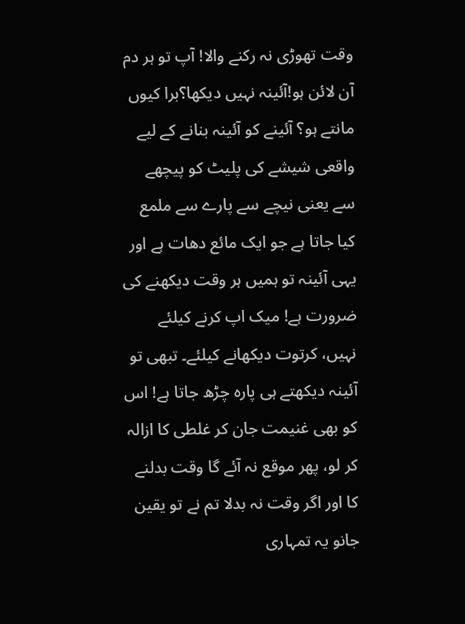وقت تھوڑی نہ رکنے والا! آپ تو ہر دم آن لائن ہو!آئینہ نہیں دیکھا؟برا کیوں مانتے ہو؟ آئینے کو آئینہ بنانے کے لیے واقعی شیشے کی پلیٹ کو پیچھے سے یعنی نیچے سے پارے سے ملمع کیا جاتا ہے جو ایک مائع دھات ہے اور یہی آئینہ تو ہمیں ہر وقت دیکھنے کی ضرورت ہے! میک اپ کرنے کیلئے نہیں، کرتوت دیکھانے کیلئے۔ تبھی تو آئینہ دیکھتے ہی پارہ چڑھ جاتا ہے! اس کو بھی غنیمت جان کر غلطی کا ازالہ کر لو، پھر موقع نہ آئے گا وقت بدلنے کا اور اگر وقت نہ بدلا تم نے تو یقین جانو یہ تمہاری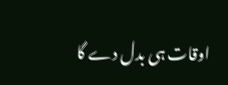اوقات ہی بدل دے گا